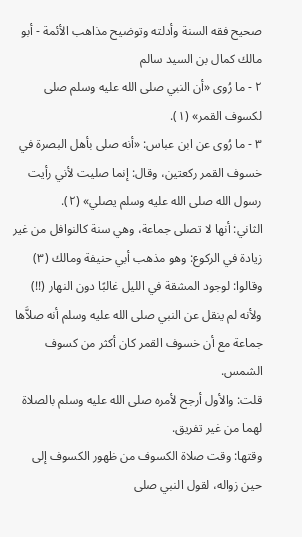صحيح فقه السنة وأدلته وتوضيح مذاهب الأئمة - أبو مالك كمال بن السيد سالم
٢ - ما رُوى «أن النبي صلى الله عليه وسلم صلى لكسوف القمر» (١).
٣ - ما رُوى عن ابن عباس: «أنه صلى بأهل البصرة في خسوف القمر ركعتين، وقال: إنما صليت لأني رأيت رسول الله صلى الله عليه وسلم يصلي» (٢).
الثاني: أنها لا تصلى جماعة، وهي سنة كالنوافل من غير زيادة في الركوع: وهو مذهب أبي حنيفة ومالك (٣) وقالوا: لوجود المشقة في الليل غالبًا دون النهار (!!) ولأنه لم ينقل عن النبي صلى الله عليه وسلم أنه صلاَّها جماعة مع أن خسوف القمر كان أكثر من كسوف الشمس.
قلت: والأول أرجح لأمره صلى الله عليه وسلم بالصلاة لهما من غير تفريق.
وقتها: وقت صلاة الكسوف من ظهور الكسوف إلى حين زواله، لقول النبي صلى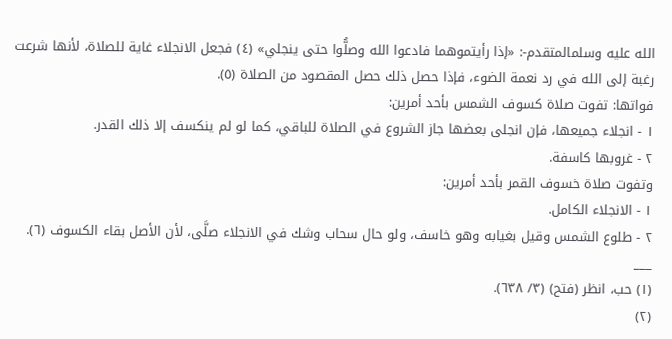الله عليه وسلمالمتقدم-: «إذا رأيتموهما فادعوا الله وصلُّوا حتى ينجلي» (٤) فجعل الانجلاء غاية للصلاة، لأنها شرعت رغبة إلى الله في رد نعمة الضوء، فإذا حصل ذلك حصل المقصود من الصلاة (٥).
فواتها: تفوت صلاة كسوف الشمس بأحد أمرين:
١ - انجلاء جميعها، فإن انجلى بعضها جاز الشروع في الصلاة للباقي، كما لو لم ينكسف إلا ذلك القدر.
٢ - غروبها كاسفة.
وتفوت صلاة خسوف القمر بأحد أمرين:
١ - الانجلاء الكامل.
٢ - طلوع الشمس وقيل بغيابه وهو خاسف، ولو حال سحاب وشك في الانجلاء صلَّى، لأن الأصل بقاء الكسوف (٦).
___
(١) حب، انظر (فتح) (٣/ ٦٣٨).
(٢)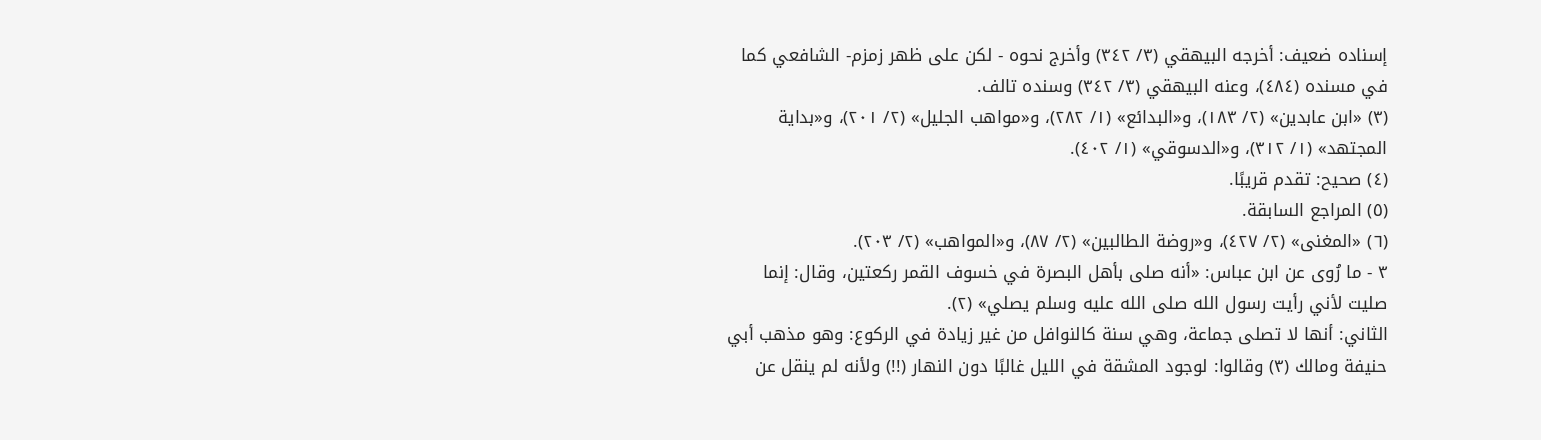إسناده ضعيف: أخرجه البيهقي (٣/ ٣٤٢) وأخرج نحوه - لكن على ظهر زمزم- الشافعي كما في مسنده (٤٨٤)، وعنه البيهقي (٣/ ٣٤٢) وسنده تالف.
(٣) «ابن عابدين» (٢/ ١٨٣)، و«البدائع» (١/ ٢٨٢)، و«مواهب الجليل» (٢/ ٢٠١)، و«بداية المجتهد» (١/ ٣١٢)، و«الدسوقي» (١/ ٤٠٢).
(٤) صحيح: تقدم قريبًا.
(٥) المراجع السابقة.
(٦) «المغنى» (٢/ ٤٢٧)، و«روضة الطالبين» (٢/ ٨٧)، و«المواهب» (٢/ ٢٠٣).
٣ - ما رُوى عن ابن عباس: «أنه صلى بأهل البصرة في خسوف القمر ركعتين، وقال: إنما صليت لأني رأيت رسول الله صلى الله عليه وسلم يصلي» (٢).
الثاني: أنها لا تصلى جماعة، وهي سنة كالنوافل من غير زيادة في الركوع: وهو مذهب أبي حنيفة ومالك (٣) وقالوا: لوجود المشقة في الليل غالبًا دون النهار (!!) ولأنه لم ينقل عن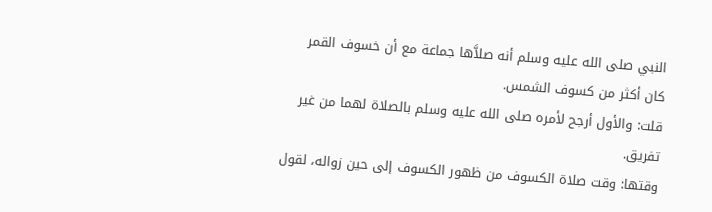النبي صلى الله عليه وسلم أنه صلاَّها جماعة مع أن خسوف القمر كان أكثر من كسوف الشمس.
قلت: والأول أرجح لأمره صلى الله عليه وسلم بالصلاة لهما من غير تفريق.
وقتها: وقت صلاة الكسوف من ظهور الكسوف إلى حين زواله، لقول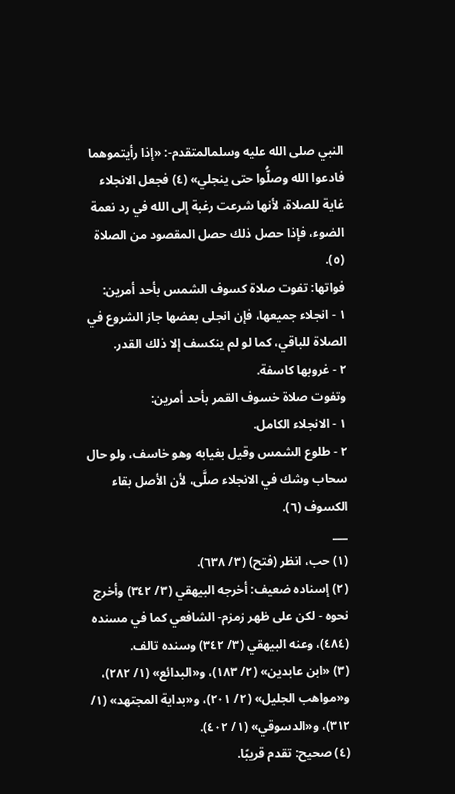النبي صلى الله عليه وسلمالمتقدم-: «إذا رأيتموهما فادعوا الله وصلُّوا حتى ينجلي» (٤) فجعل الانجلاء غاية للصلاة، لأنها شرعت رغبة إلى الله في رد نعمة الضوء، فإذا حصل ذلك حصل المقصود من الصلاة (٥).
فواتها: تفوت صلاة كسوف الشمس بأحد أمرين:
١ - انجلاء جميعها، فإن انجلى بعضها جاز الشروع في الصلاة للباقي، كما لو لم ينكسف إلا ذلك القدر.
٢ - غروبها كاسفة.
وتفوت صلاة خسوف القمر بأحد أمرين:
١ - الانجلاء الكامل.
٢ - طلوع الشمس وقيل بغيابه وهو خاسف، ولو حال سحاب وشك في الانجلاء صلَّى، لأن الأصل بقاء الكسوف (٦).
___
(١) حب، انظر (فتح) (٣/ ٦٣٨).
(٢) إسناده ضعيف: أخرجه البيهقي (٣/ ٣٤٢) وأخرج نحوه - لكن على ظهر زمزم- الشافعي كما في مسنده (٤٨٤)، وعنه البيهقي (٣/ ٣٤٢) وسنده تالف.
(٣) «ابن عابدين» (٢/ ١٨٣)، و«البدائع» (١/ ٢٨٢)، و«مواهب الجليل» (٢/ ٢٠١)، و«بداية المجتهد» (١/ ٣١٢)، و«الدسوقي» (١/ ٤٠٢).
(٤) صحيح: تقدم قريبًا.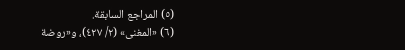(٥) المراجع السابقة.
(٦) «المغنى» (٢/ ٤٢٧)، و«روضة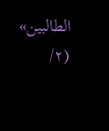الطالبين» (٢/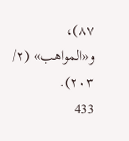٨٧)، و«المواهب» (٢/ ٢٠٣).
433